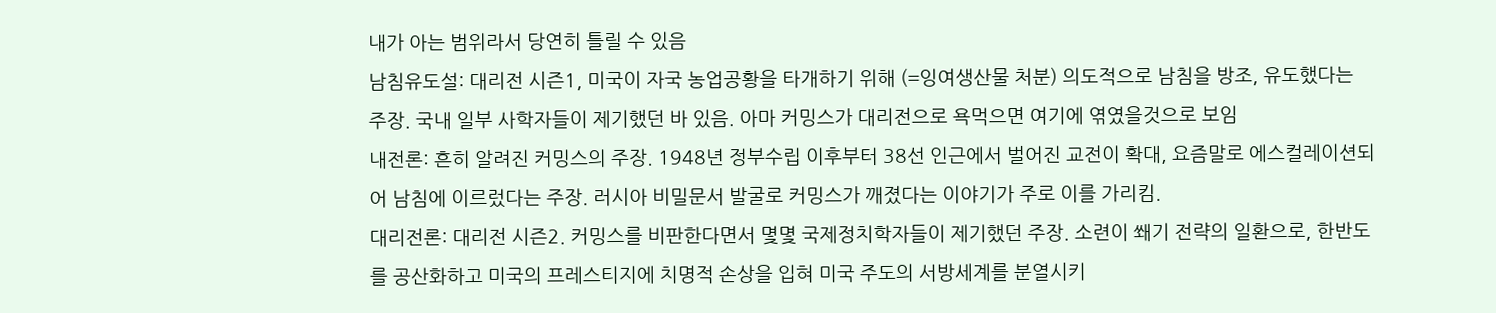내가 아는 범위라서 당연히 틀릴 수 있음
남침유도설: 대리전 시즌1, 미국이 자국 농업공황을 타개하기 위해 (=잉여생산물 처분) 의도적으로 남침을 방조, 유도했다는 주장. 국내 일부 사학자들이 제기했던 바 있음. 아마 커밍스가 대리전으로 욕먹으면 여기에 엮였을것으로 보임
내전론: 흔히 알려진 커밍스의 주장. 1948년 정부수립 이후부터 38선 인근에서 벌어진 교전이 확대, 요즘말로 에스컬레이션되어 남침에 이르렀다는 주장. 러시아 비밀문서 발굴로 커밍스가 깨졌다는 이야기가 주로 이를 가리킴.
대리전론: 대리전 시즌2. 커밍스를 비판한다면서 몇몇 국제정치학자들이 제기했던 주장. 소련이 쐐기 전략의 일환으로, 한반도를 공산화하고 미국의 프레스티지에 치명적 손상을 입혀 미국 주도의 서방세계를 분열시키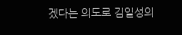겠다는 의도로 김일성의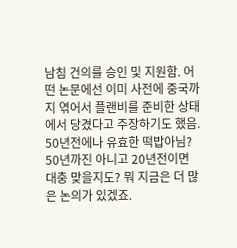남침 건의를 승인 및 지원함. 어떤 논문에선 이미 사전에 중국까지 엮어서 플랜비를 준비한 상태에서 당겼다고 주장하기도 했음.
50년전에나 유효한 떡밥아님?
50년까진 아니고 20년전이면 대충 맞을지도? 뭐 지금은 더 많은 논의가 있겠죠.